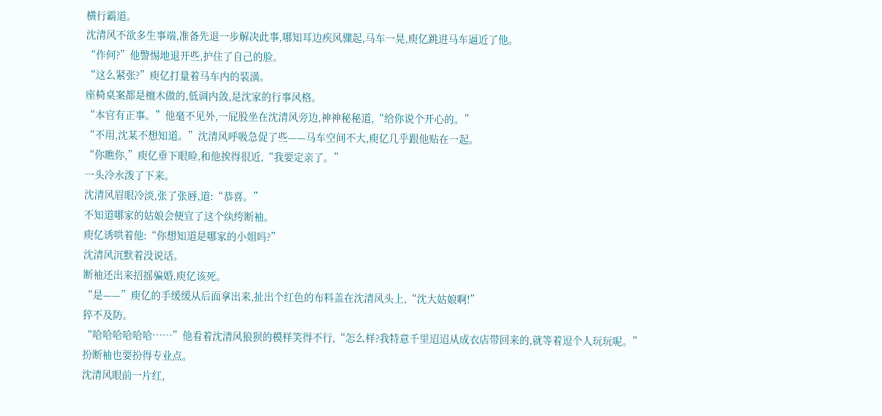横行霸道。
沈清风不欲多生事端,准备先退一步解决此事,哪知耳边疾风骤起,马车一晃,庾亿跳进马车逼近了他。
“作何?”他警惕地退开些,护住了自己的脸。
“这么紧张?”庾亿打量着马车内的装潢。
座椅桌案都是檀木做的,低调内敛,是沈家的行事风格。
“本官有正事。”他毫不见外,一屁股坐在沈清风旁边,神神秘秘道,“给你说个开心的。”
“不用,沈某不想知道。”沈清风呼吸急促了些——马车空间不大,庾亿几乎跟他贴在一起。
“你瞧你,”庾亿垂下眼睑,和他挨得很近,“我要定亲了。”
一头冷水泼了下来。
沈清风眉眼冷淡,张了张唇,道:“恭喜。”
不知道哪家的姑娘会便宜了这个纨绔断袖。
庾亿诱哄着他:“你想知道是哪家的小姐吗?”
沈清风沉默着没说话。
断袖还出来招摇骗婚,庾亿该死。
“是——”庾亿的手缓缓从后面拿出来,扯出个红色的布料盖在沈清风头上,“沈大姑娘啊!”
猝不及防。
“哈哈哈哈哈哈……”他看着沈清风狼狈的模样笑得不行,“怎么样?我特意千里迢迢从成衣店带回来的,就等着逗个人玩玩呢。”
扮断袖也要扮得专业点。
沈清风眼前一片红,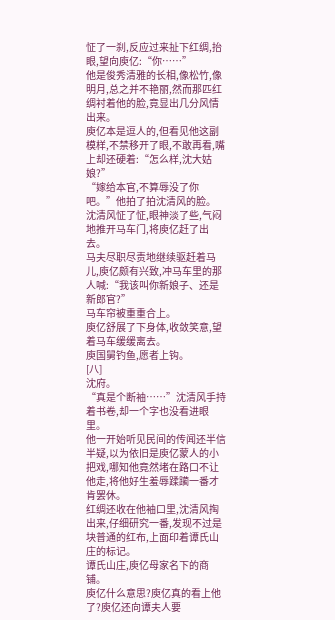怔了一刹,反应过来扯下红绸,抬眼,望向庾亿:“你……”
他是俊秀清雅的长相,像松竹,像明月,总之并不艳丽,然而那匹红绸衬着他的脸,竟显出几分风情出来。
庾亿本是逗人的,但看见他这副模样,不禁移开了眼,不敢再看,嘴上却还硬着:“怎么样,沈大姑娘?”
“嫁给本官,不算辱没了你吧。”他拍了拍沈清风的脸。
沈清风怔了怔,眼神淡了些,气闷地推开马车门,将庾亿赶了出去。
马夫尽职尽责地继续驱赶着马儿,庾亿颇有兴致,冲马车里的那人喊:“我该叫你新娘子、还是新郎官?”
马车帘被重重合上。
庾亿舒展了下身体,收敛笑意,望着马车缓缓离去。
庾国舅钓鱼,愿者上钩。
[八]
沈府。
“真是个断袖……”沈清风手持着书卷,却一个字也没看进眼里。
他一开始听见民间的传闻还半信半疑,以为依旧是庾亿蒙人的小把戏,哪知他竟然堵在路口不让他走,将他好生羞辱蹂躏一番才肯罢休。
红绸还收在他袖口里,沈清风掏出来,仔细研究一番,发现不过是块普通的红布,上面印着谭氏山庄的标记。
谭氏山庄,庾亿母家名下的商铺。
庾亿什么意思?庾亿真的看上他了?庾亿还向谭夫人要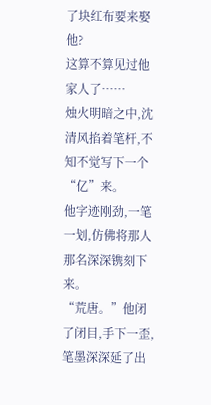了块红布要来娶他?
这算不算见过他家人了……
烛火明暗之中,沈清风掐着笔杆,不知不觉写下一个“亿”来。
他字迹刚劲,一笔一划,仿佛将那人那名深深镌刻下来。
“荒唐。”他闭了闭目,手下一歪,笔墨深深延了出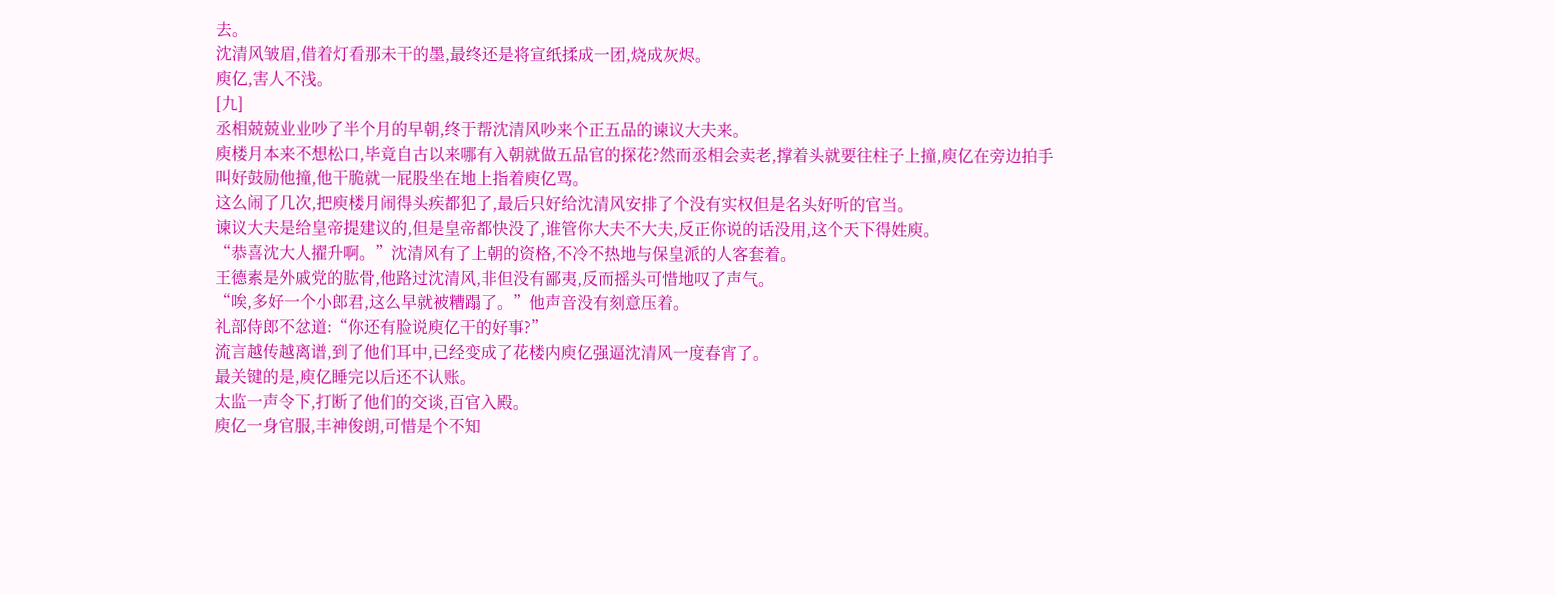去。
沈清风皱眉,借着灯看那未干的墨,最终还是将宣纸揉成一团,烧成灰烬。
庾亿,害人不浅。
[九]
丞相兢兢业业吵了半个月的早朝,终于帮沈清风吵来个正五品的谏议大夫来。
庾楼月本来不想松口,毕竟自古以来哪有入朝就做五品官的探花?然而丞相会卖老,撑着头就要往柱子上撞,庾亿在旁边拍手叫好鼓励他撞,他干脆就一屁股坐在地上指着庾亿骂。
这么闹了几次,把庾楼月闹得头疾都犯了,最后只好给沈清风安排了个没有实权但是名头好听的官当。
谏议大夫是给皇帝提建议的,但是皇帝都快没了,谁管你大夫不大夫,反正你说的话没用,这个天下得姓庾。
“恭喜沈大人擢升啊。”沈清风有了上朝的资格,不冷不热地与保皇派的人客套着。
王德素是外戚党的肱骨,他路过沈清风,非但没有鄙夷,反而摇头可惜地叹了声气。
“唉,多好一个小郎君,这么早就被糟蹋了。”他声音没有刻意压着。
礼部侍郎不忿道:“你还有脸说庾亿干的好事?”
流言越传越离谱,到了他们耳中,已经变成了花楼内庾亿强逼沈清风一度春宵了。
最关键的是,庾亿睡完以后还不认账。
太监一声令下,打断了他们的交谈,百官入殿。
庾亿一身官服,丰神俊朗,可惜是个不知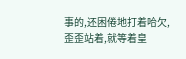事的,还困倦地打着哈欠,歪歪站着,就等着皇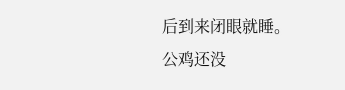后到来闭眼就睡。
公鸡还没